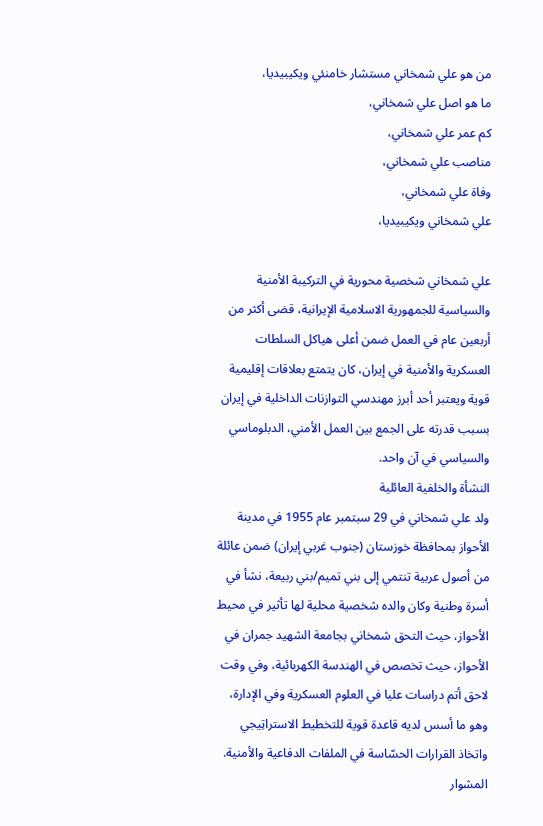من هو علي شمخاني مستشار خامنئي ويكيبيديا،
ما هو اصل علي شمخاني،
كم عمر علي شمخاني،
مناصب علي شمخاني،
وفاة علي شمخاني،
علي شمخاني ويكيبيديا،

علي شمخاني شخصية محورية في التركيبة الأمنية والسياسية للجمهورية الاسلامية الإيرانية، قضى أكثر من أربعين عام في العمل ضمن أعلى هياكل السلطات العسكرية والأمنية في إيران، كان يتمتع بعلاقات إقليمية قوية ويعتبر أحد أبرز مهندسي التوازنات الداخلية في إيران بسبب قدرته على الجمع بين العمل الأمني، الدبلوماسي والسياسي في آن واحد.
النشأة والخلفية العائلية
ولد علي شمخاني في 29 سبتمبر عام 1955 في مدينة الأحواز بمحافظة خوزستان (جنوب غربي إيران) ضمن عائلة من أصول عربية تنتمي إلى بني تميم/بني ربيعة، نشأ في أسرة وطنية وكان والده شخصية محلية لها تأثير في محيط الأحواز، حيث التحق شمخاني بجامعة الشهيد جمران في الأحواز، حيث تخصص في الهندسة الكهربائية، وفي وقت لاحق أتم دراسات عليا في العلوم العسكرية وفي الإدارة، وهو ما أسس لديه قاعدة قوية للتخطيط الاستراتِيجي واتخاذ القرارات الحسّاسة في الملفات الدفاعية والأمنية.
المشوار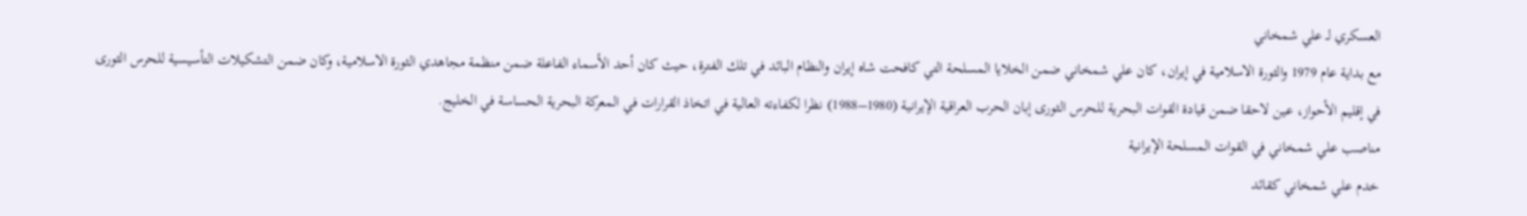العسكري لـ علي شمخاني
مع بداية عام 1979 والثورة الاسلامية في إيران، كان علي شمخاني ضمن الخلايا المسلحة التي كافحت شاه إيران والنظام البائد في تلك الفترة، حيث كان أحد الأسماء الفاعلة ضمن منظمة مجاهدي الثورة الاسلامية، وكان ضمن التشكيلات التأسيسية للحرس الثوری في إقليم الأحواز، عين لاحقا ضمن قيادة القوات البحرية للحرس الثوری إبان الحرب العراقية الإيرانية (1980–1988) نظرا لكفاءته العالية في اتخاذ القرارات في المعركة البحرية الحساسة في الخليج.
مناصب علي شمخاني في القوات المسلحة الإيرانية
خدم علي شمخاني كقائد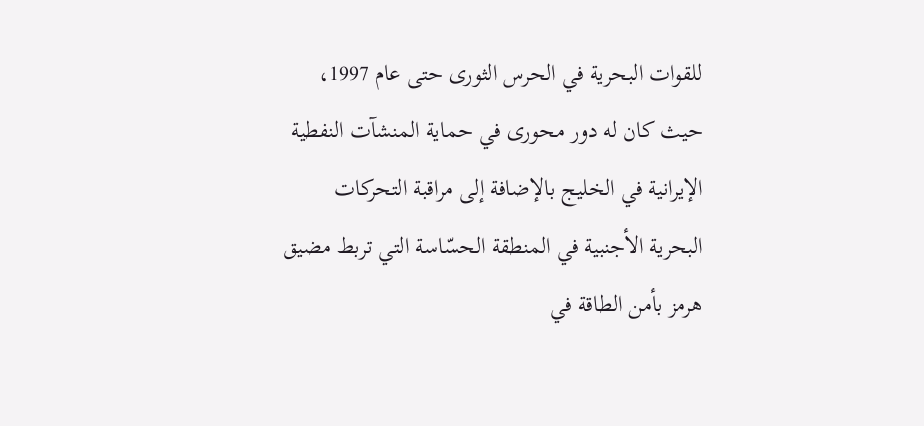للقوات البحرية في الحرس الثوری حتى عام 1997، حيث كان له دور محوری في حماية المنشآت النفطية الإيرانية في الخليج بالإضافة إلى مراقبة التحركات البحرية الأجنبية في المنطقة الحسّاسة التي تربط مضيق هرمز بأمن الطاقة في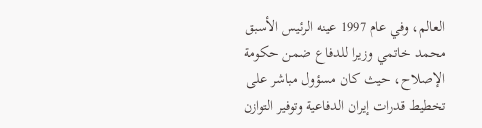العالم، وفي عام 1997 عينه الرئيس الأسبق محمد خاتمي وزيرا للدفاع ضمن حكومة الإصلاح، حيث كان مسؤول مباشر على تخطيط قدرات إيران الدفاعية وتوفير التوازن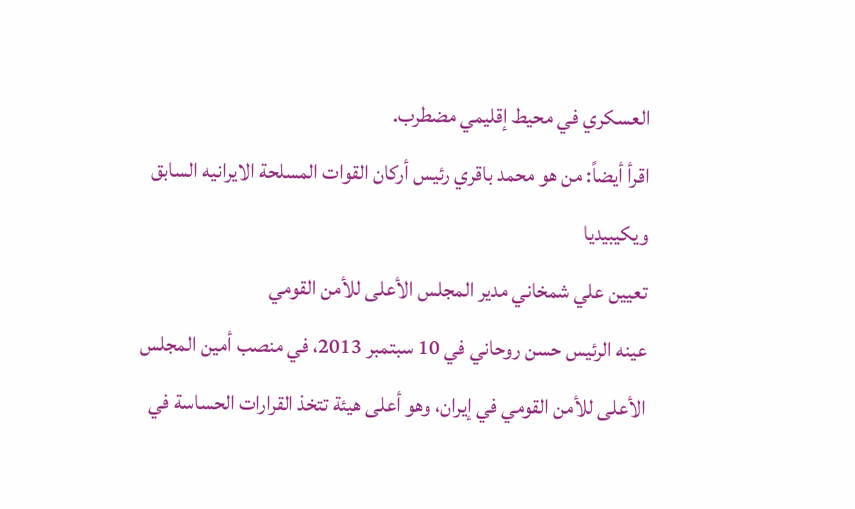العسكري في محيط إقليمي مضطرب.
اقرأ أيضاً: من هو محمد باقري رئيس أركان القوات المسلحة الايرانيه السابق ويكيبيديا
تعيين علي شمخاني مدير المجلس الأعلى للأمن القومي
عينه الرئيس حسن روحاني في 10 سبتمبر 2013، في منصب أمين المجلس الأعلى للأمن القومي في إيران، وهو أعلى هيئة تتخذ القرارات الحساسة في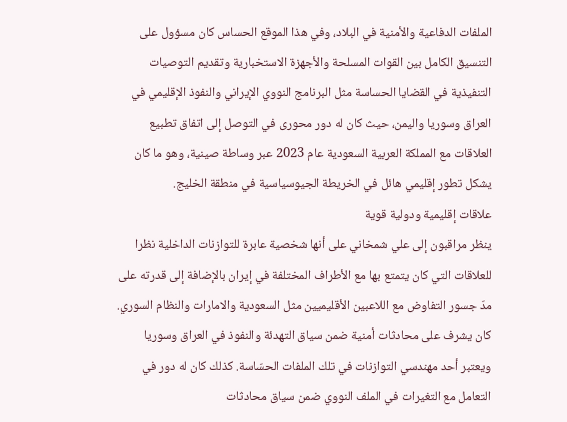الملفات الدفاعية والأمنية في البلاد، وفي هذا الموقع الحساس كان مسؤول على التنسيق الكامل بين القوات المسلحة والأجهزة الاستخبارية وتقديم التوصيات التنفيذية في القضايا الحساسة مثل البرنامج النووي الإيراني والنفوذ الإقليمي في العراق وسوريا واليمن، حيث كان له دور محوری في التوصل إلى اتفاق تطبيع العلاقات مع المملكة العربية السعودية عام 2023 عبر وساطة صينية، وهو ما كان يشكل تطور إقليمي هائل في الخريطة الجيوسياسية في منطقة الخليج.
علاقات إقليمية ودولية قوية
ينظر مراقبون إلى علي شمخاني على أنها شخصية عابرة للتوازنات الداخلية نظرا للعلاقات التي كان يتمتع بها مع الأطراف المختلفة في إيران بالإضافة إلى قدرته على مدّ جسور التفاوض مع اللاعبين الأقليميين مثل السعودية والامارات والنظام السوري. كان يشرف على محادثات أمنية ضمن سياق التهدئة والنفوذ في العراق وسوريا ويعتبر أحد مهندسي التوازنات في تلك الملفات الحسّاسة. كذلك كان له دور في التعامل مع التغيرات في الملف النووي ضمن سياق محادثات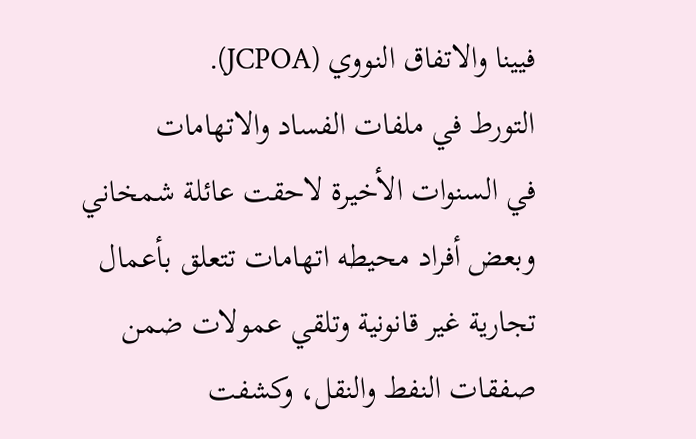فيينا والاتفاق النووي (JCPOA).
التورط في ملفات الفساد والاتهامات
في السنوات الأخيرة لاحقت عائلة شمخاني وبعض أفراد محيطه اتهامات تتعلق بأعمال تجارية غير قانونية وتلقي عمولات ضمن صفقات النفط والنقل، وكشفت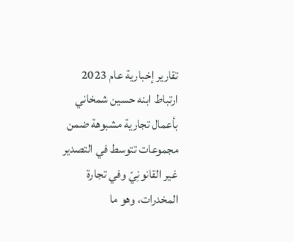تقارير إخبارية عام 2023 ارتباط ابنه حسين شمخاني بأعمال تجارية مشبوهة ضمن مجموعات تتوسط في التصدير غير القانونِيّ وفي تجارة المخدرات، وهو ما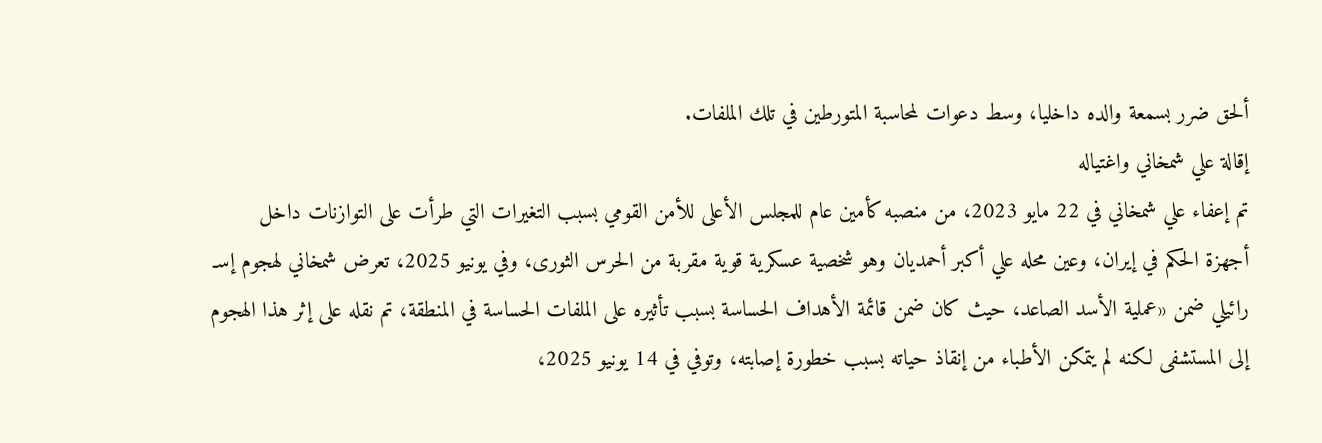ألحق ضرر بسمعة والده داخليا، وسط دعوات لمحاسبة المتورطين في تلك الملفات.
إقالة علي شمخاني واغتياله
تم إعفاء علي شمخاني في 22 مايو 2023، من منصبه كأمين عام للمجلس الأعلى للأمن القومي بسبب التغيرات التي طرأت على التوازنات داخل أجهزة الحكم في إيران، وعين محله علي أكبر أحمديان وهو شخصية عسكرية قوية مقربة من الحرس الثوری، وفي يونيو 2025، تعرض شمخاني لهجوم إسـ رائيلي ضمن «عملية الأسد الصاعد، حيث كان ضمن قائمة الأهداف الحساسة بسبب تأثيره على الملفات الحساسة في المنطقة، تم نقله على إثر هذا الهجوم إلى المستشفى لكنه لم يتمكن الأطباء من إنقاذ حياته بسبب خطورة إصابته، وتوفي في 14 يونيو 2025،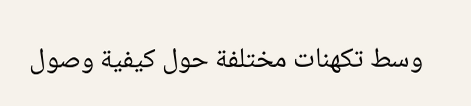وسط تكهنات مختلفة حول كيفية وصول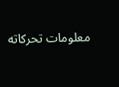معلومات تحركاته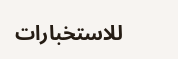للاستخبارات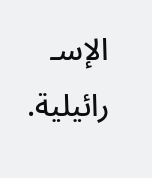الإسـ رائيلية.